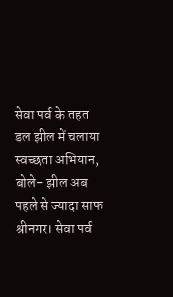सेवा पर्व के तहत डल झील में चलाया स्वच्छता अभियान, बोले- झील अब पहले से ज्यादा साफ
श्रीनगर। सेवा पर्व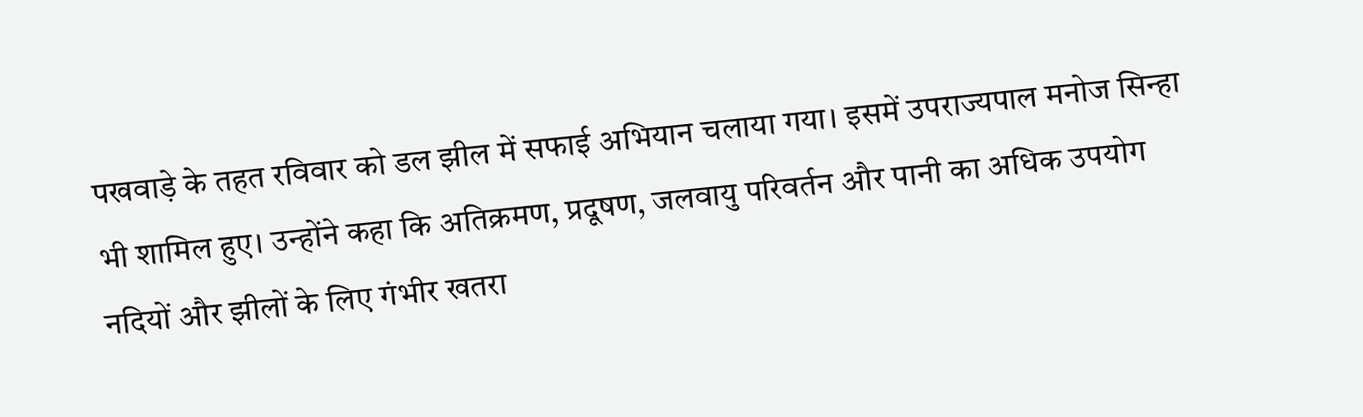पखवाड़े के तहत रविवार को डल झील में सफाई अभियान चलाया गया। इसमें उपराज्यपाल मनोज सिन्हा भी शामिल हुए। उन्होंने कहा कि अतिक्रमण, प्रदूषण, जलवायु परिवर्तन और पानी का अधिक उपयोग नदियों और झीलों के लिए गंभीर खतरा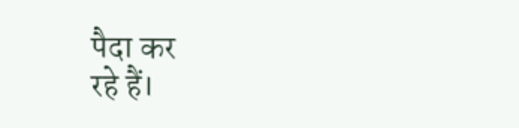पैदा कर
रहे हैं।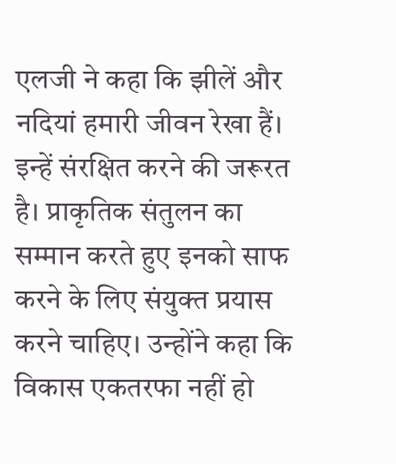एलजी ने कहा कि झीलें और नदियां हमारी जीवन रेखा हैं। इन्हें संरक्षित करने की जरूरत है। प्राकृतिक संतुलन का सम्मान करते हुए इनको साफ करने के लिए संयुक्त प्रयास करने चाहिए। उन्होंने कहा कि विकास एकतरफा नहीं हो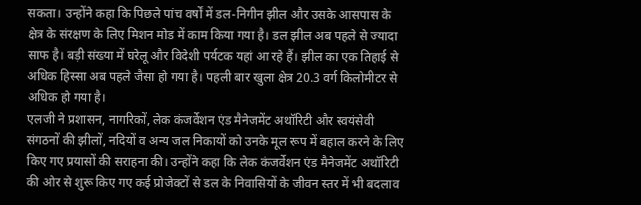सकता। उन्होंने कहा कि पिछले पांच वर्षों में डल-निगीन झील और उसके आसपास के क्षेत्र के संरक्षण के लिए मिशन मोड में काम किया गया है। डल झील अब पहले से ज्यादा साफ है। बड़ी संख्या में घरेलू और विदेशी पर्यटक यहां आ रहे हैं। झील का एक तिहाई से अधिक हिस्सा अब पहले जैसा हो गया है। पहली बार खुला क्षेत्र 20.3 वर्ग किलोमीटर से अधिक हो गया है।
एलजी ने प्रशासन, नागरिकों, लेक कंजर्वेशन एंड मैनेजमेंट अथॉरिटी और स्वयंसेवी संगठनों की झीलों, नदियों व अन्य जल निकायों को उनके मूल रूप में बहाल करने के लिए किए गए प्रयासों की सराहना की। उन्होंने कहा कि लेक कंजर्वेशन एंड मैनेजमेंट अथॉरिटी की ओर से शुरू किए गए कई प्रोजेक्टों से डल के निवासियों के जीवन स्तर में भी बदलाव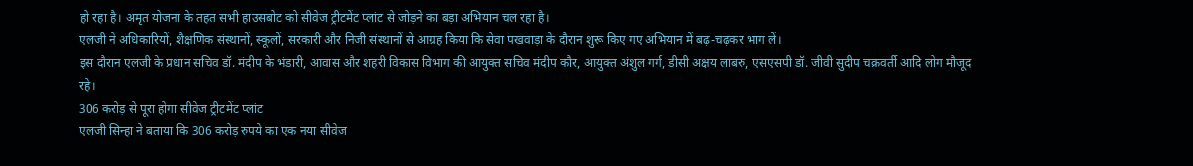हो रहा है। अमृत योजना के तहत सभी हाउसबोट को सीवेज ट्रीटमेंट प्लांट से जोड़ने का बड़ा अभियान चल रहा है।
एलजी ने अधिकारियों, शैक्षणिक संस्थानों, स्कूलों, सरकारी और निजी संस्थानों से आग्रह किया कि सेवा पखवाड़ा के दौरान शुरू किए गए अभियान में बढ़-चढ़कर भाग लें।
इस दौरान एलजी के प्रधान सचिव डॉ. मंदीप के भंडारी, आवास और शहरी विकास विभाग की आयुक्त सचिव मंदीप कौर, आयुक्त अंशुल गर्ग, डीसी अक्षय लाबरु, एसएसपी डॉ. जीवी सुदीप चक्रवर्ती आदि लोग मौजूद रहे।
306 करोड़ से पूरा होगा सीवेज ट्रीटमेंट प्लांट
एलजी सिन्हा ने बताया कि 306 करोड़ रुपये का एक नया सीवेज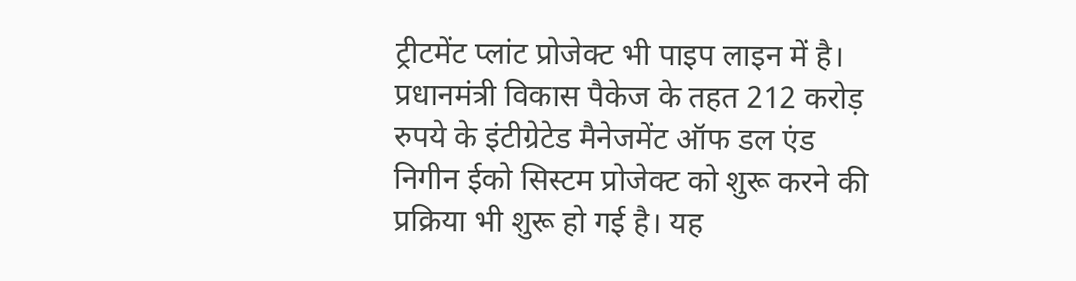ट्रीटमेंट प्लांट प्रोजेक्ट भी पाइप लाइन में है। प्रधानमंत्री विकास पैकेज के तहत 212 करोड़ रुपये के इंटीग्रेटेड मैनेजमेंट ऑफ डल एंड निगीन ईको सिस्टम प्रोजेक्ट को शुरू करने की प्रक्रिया भी शुरू हो गई है। यह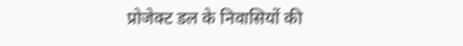प्रोजेक्ट डल के निवासियों की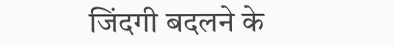जिंदगी बदलने के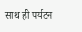साथ ही पर्यटन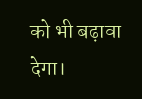को भी बढ़ावा देगा।